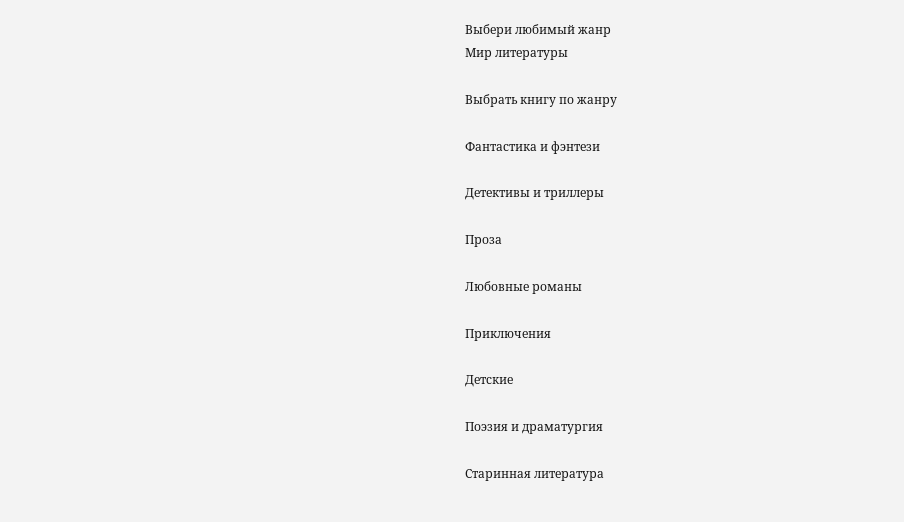Выбери любимый жанр
Мир литературы

Выбрать книгу по жанру

Фантастика и фэнтези

Детективы и триллеры

Проза

Любовные романы

Приключения

Детские

Поэзия и драматургия

Старинная литература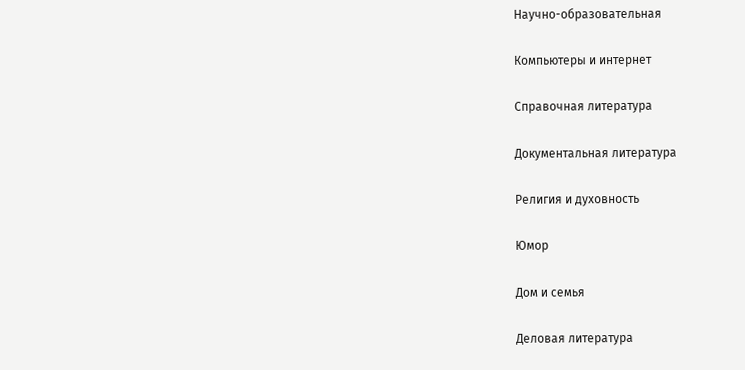Научно-образовательная

Компьютеры и интернет

Справочная литература

Документальная литература

Религия и духовность

Юмор

Дом и семья

Деловая литература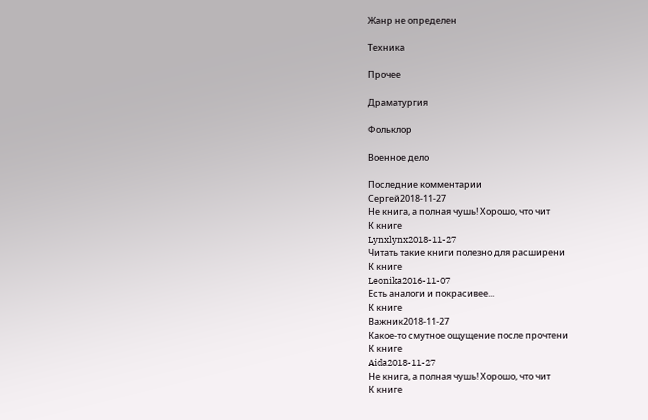Жанр не определен

Техника

Прочее

Драматургия

Фольклор

Военное дело

Последние комментарии
Сергей2018-11-27
Не книга, а полная чушь! Хорошо, что чит
К книге
Lynxlynx2018-11-27
Читать такие книги полезно для расширени
К книге
Leonika2016-11-07
Есть аналоги и покрасивее...
К книге
Важник2018-11-27
Какое-то смутное ощущение после прочтени
К книге
Aida2018-11-27
Не книга, а полная чушь! Хорошо, что чит
К книге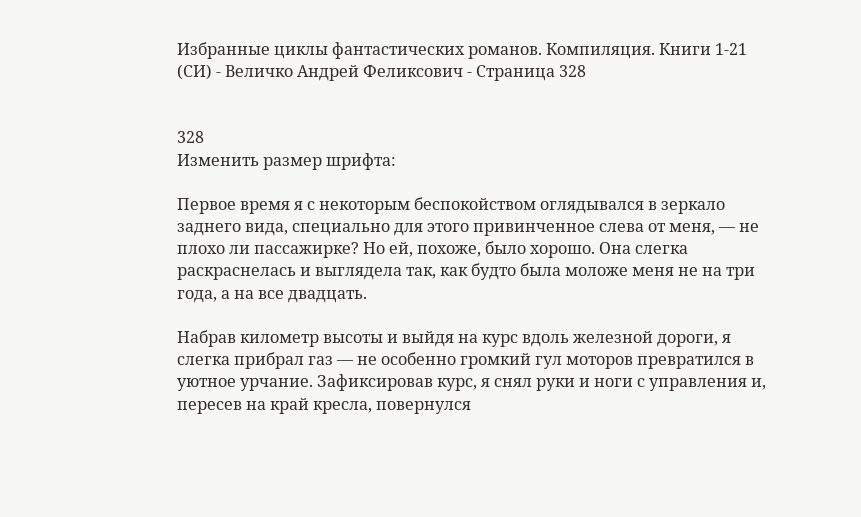Избранные циклы фантастических романов. Компиляция. Книги 1-21 (СИ) - Величко Андрей Феликсович - Страница 328


328
Изменить размер шрифта:

Первое время я с некоторым беспокойством оглядывался в зеркало заднего вида, специально для этого привинченное слева от меня, — не плохо ли пассажирке? Но ей, похоже, было хорошо. Она слегка раскраснелась и выглядела так, как будто была моложе меня не на три года, а на все двадцать.

Набрав километр высоты и выйдя на курс вдоль железной дороги, я слегка прибрал газ — не особенно громкий гул моторов превратился в уютное урчание. Зафиксировав курс, я снял руки и ноги с управления и, пересев на край кресла, повернулся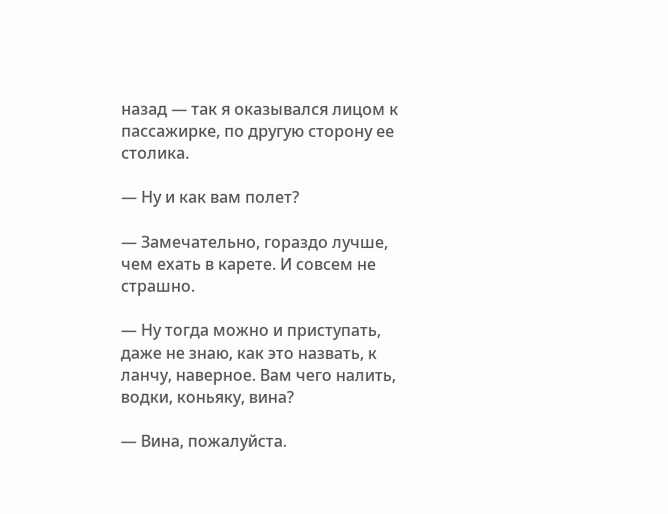назад — так я оказывался лицом к пассажирке, по другую сторону ее столика.

— Ну и как вам полет?

— Замечательно, гораздо лучше, чем ехать в карете. И совсем не страшно.

— Ну тогда можно и приступать, даже не знаю, как это назвать, к ланчу, наверное. Вам чего налить, водки, коньяку, вина?

— Вина, пожалуйста.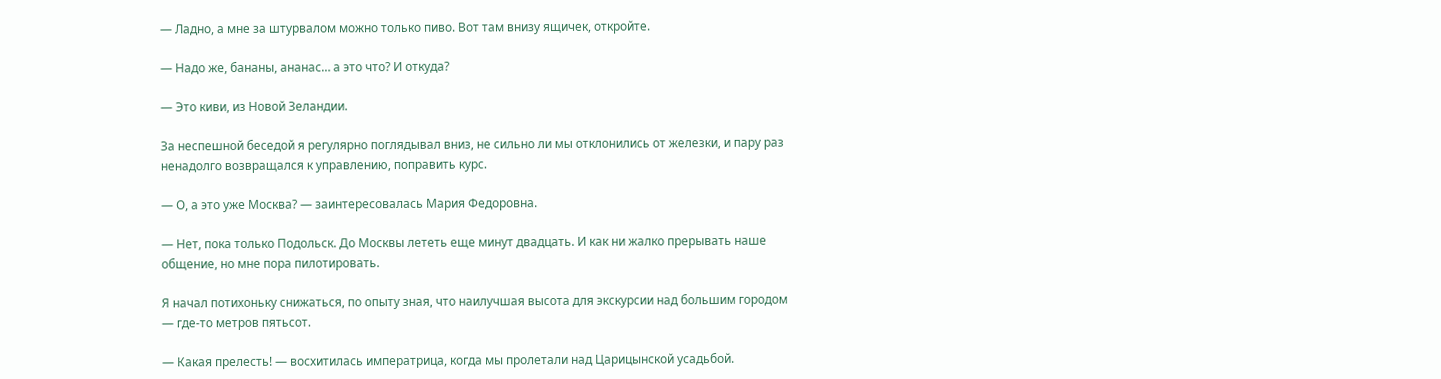— Ладно, а мне за штурвалом можно только пиво. Вот там внизу ящичек, откройте.

— Надо же, бананы, ананас… а это что? И откуда?

— Это киви, из Новой Зеландии.

За неспешной беседой я регулярно поглядывал вниз, не сильно ли мы отклонились от железки, и пару раз ненадолго возвращался к управлению, поправить курс.

— О, а это уже Москва? — заинтересовалась Мария Федоровна.

— Нет, пока только Подольск. До Москвы лететь еще минут двадцать. И как ни жалко прерывать наше общение, но мне пора пилотировать.

Я начал потихоньку снижаться, по опыту зная, что наилучшая высота для экскурсии над большим городом — где-то метров пятьсот.

— Какая прелесть! — восхитилась императрица, когда мы пролетали над Царицынской усадьбой.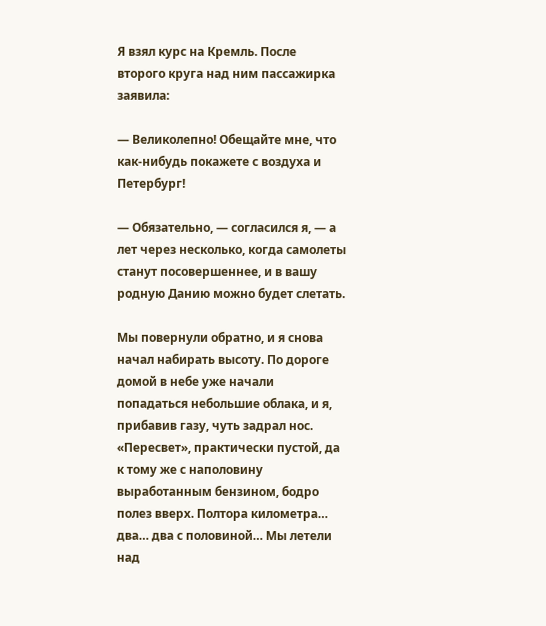Я взял курс на Кремль. После второго круга над ним пассажирка заявила:

— Великолепно! Обещайте мне, что как-нибудь покажете с воздуха и Петербург!

— Обязательно, — согласился я, — а лет через несколько, когда самолеты станут посовершеннее, и в вашу родную Данию можно будет слетать.

Мы повернули обратно, и я снова начал набирать высоту. По дороге домой в небе уже начали попадаться небольшие облака, и я, прибавив газу, чуть задрал нос. «Пересвет», практически пустой, да к тому же с наполовину выработанным бензином, бодро полез вверх. Полтора километра… два… два с половиной… Мы летели над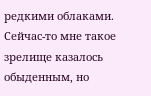редкими облаками. Сейчас-то мне такое зрелище казалось обыденным, но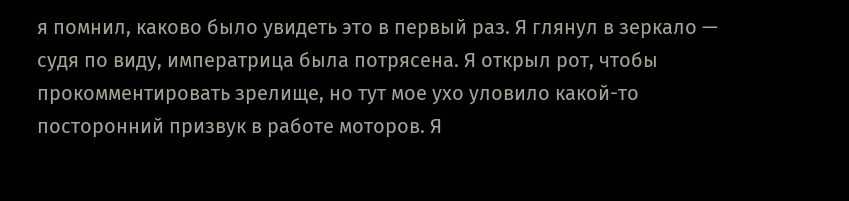я помнил, каково было увидеть это в первый раз. Я глянул в зеркало — судя по виду, императрица была потрясена. Я открыл рот, чтобы прокомментировать зрелище, но тут мое ухо уловило какой-то посторонний призвук в работе моторов. Я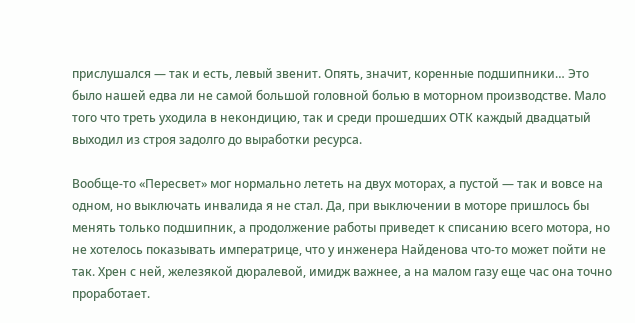прислушался — так и есть, левый звенит. Опять, значит, коренные подшипники… Это было нашей едва ли не самой большой головной болью в моторном производстве. Мало того что треть уходила в некондицию, так и среди прошедших ОТК каждый двадцатый выходил из строя задолго до выработки ресурса.

Вообще-то «Пересвет» мог нормально лететь на двух моторах, а пустой — так и вовсе на одном, но выключать инвалида я не стал. Да, при выключении в моторе пришлось бы менять только подшипник, а продолжение работы приведет к списанию всего мотора, но не хотелось показывать императрице, что у инженера Найденова что-то может пойти не так. Хрен с ней, железякой дюралевой, имидж важнее, а на малом газу еще час она точно проработает.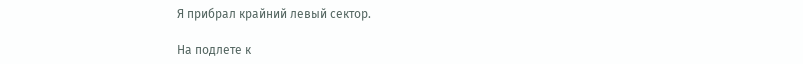Я прибрал крайний левый сектор.

На подлете к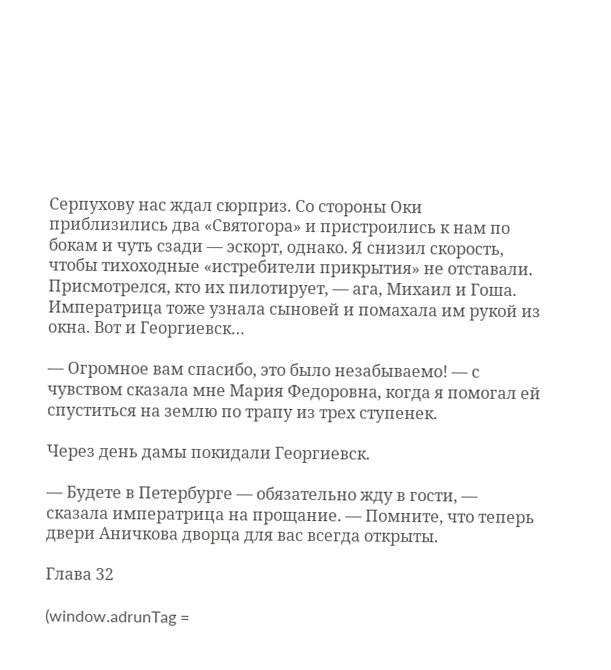Серпухову нас ждал сюрприз. Со стороны Оки приблизились два «Святогора» и пристроились к нам по бокам и чуть сзади — эскорт, однако. Я снизил скорость, чтобы тихоходные «истребители прикрытия» не отставали. Присмотрелся, кто их пилотирует, — ага, Михаил и Гоша. Императрица тоже узнала сыновей и помахала им рукой из окна. Вот и Георгиевск…

— Огромное вам спасибо, это было незабываемо! — с чувством сказала мне Мария Федоровна, когда я помогал ей спуститься на землю по трапу из трех ступенек.

Через день дамы покидали Георгиевск.

— Будете в Петербурге — обязательно жду в гости, — сказала императрица на прощание. — Помните, что теперь двери Аничкова дворца для вас всегда открыты.

Глава 32

(window.adrunTag =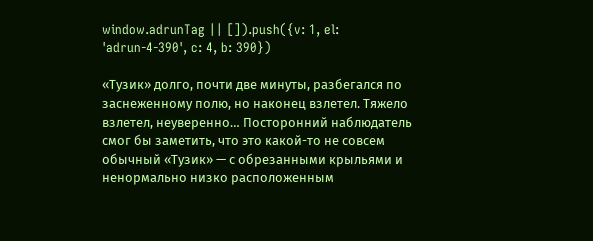window.adrunTag || []).push({v: 1, el: 'adrun-4-390', c: 4, b: 390})

«Тузик» долго, почти две минуты, разбегался по заснеженному полю, но наконец взлетел. Тяжело взлетел, неуверенно… Посторонний наблюдатель смог бы заметить, что это какой-то не совсем обычный «Тузик» — с обрезанными крыльями и ненормально низко расположенным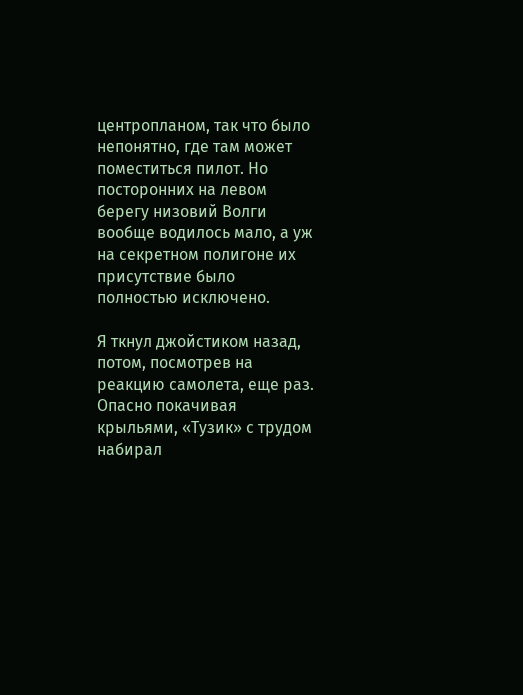центропланом, так что было непонятно, где там может поместиться пилот. Но посторонних на левом берегу низовий Волги вообще водилось мало, а уж на секретном полигоне их присутствие было полностью исключено.

Я ткнул джойстиком назад, потом, посмотрев на реакцию самолета, еще раз. Опасно покачивая крыльями, «Тузик» с трудом набирал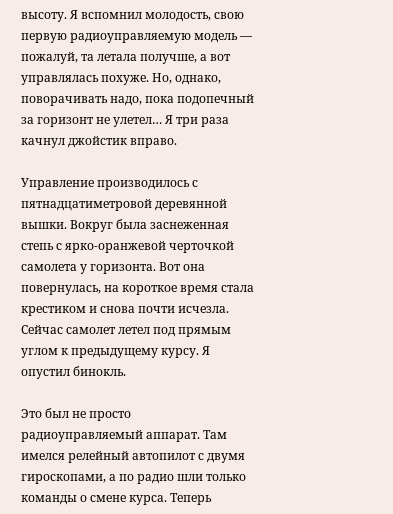высоту. Я вспомнил молодость, свою первую радиоуправляемую модель — пожалуй, та летала получше, а вот управлялась похуже. Но, однако, поворачивать надо, пока подопечный за горизонт не улетел… Я три раза качнул джойстик вправо.

Управление производилось с пятнадцатиметровой деревянной вышки. Вокруг была заснеженная степь с ярко-оранжевой черточкой самолета у горизонта. Вот она повернулась, на короткое время стала крестиком и снова почти исчезла. Сейчас самолет летел под прямым углом к предыдущему курсу. Я опустил бинокль.

Это был не просто радиоуправляемый аппарат. Там имелся релейный автопилот с двумя гироскопами, а по радио шли только команды о смене курса. Теперь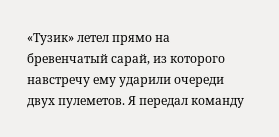«Тузик» летел прямо на бревенчатый сарай, из которого навстречу ему ударили очереди двух пулеметов. Я передал команду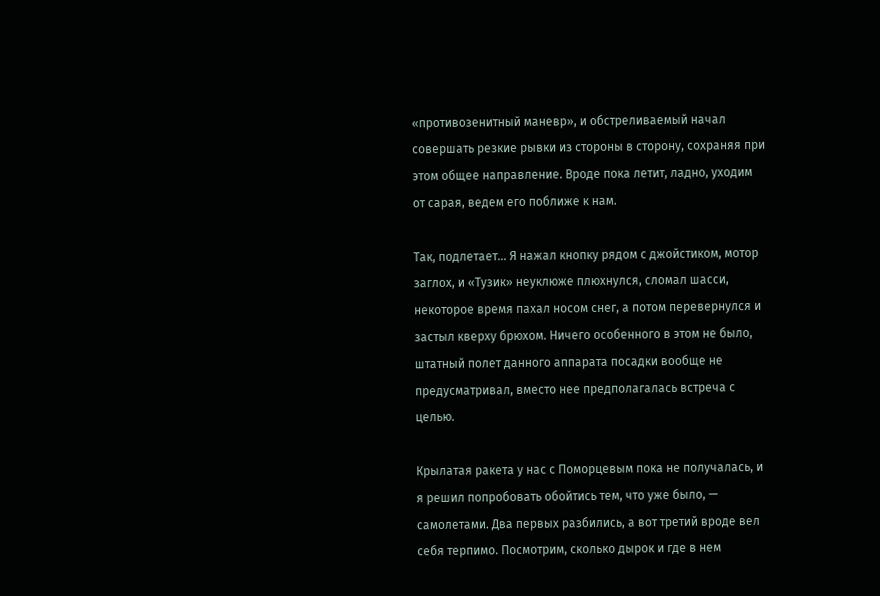«противозенитный маневр», и обстреливаемый начал совершать резкие рывки из стороны в сторону, сохраняя при этом общее направление. Вроде пока летит, ладно, уходим от сарая, ведем его поближе к нам.

Так, подлетает… Я нажал кнопку рядом с джойстиком, мотор заглох, и «Тузик» неуклюже плюхнулся, сломал шасси, некоторое время пахал носом снег, а потом перевернулся и застыл кверху брюхом. Ничего особенного в этом не было, штатный полет данного аппарата посадки вообще не предусматривал, вместо нее предполагалась встреча с целью.

Крылатая ракета у нас с Поморцевым пока не получалась, и я решил попробовать обойтись тем, что уже было, — самолетами. Два первых разбились, а вот третий вроде вел себя терпимо. Посмотрим, сколько дырок и где в нем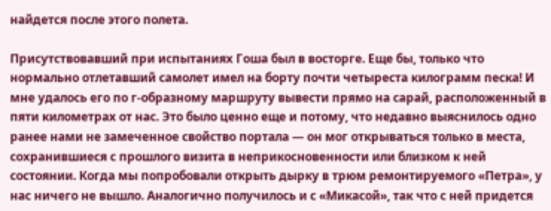найдется после этого полета.

Присутствовавший при испытаниях Гоша был в восторге. Еще бы, только что нормально отлетавший самолет имел на борту почти четыреста килограмм песка! И мне удалось его по г-образному маршруту вывести прямо на сарай, расположенный в пяти километрах от нас. Это было ценно еще и потому, что недавно выяснилось одно ранее нами не замеченное свойство портала — он мог открываться только в места, сохранившиеся с прошлого визита в неприкосновенности или близком к ней состоянии. Когда мы попробовали открыть дырку в трюм ремонтируемого «Петра», у нас ничего не вышло. Аналогично получилось и с «Микасой», так что с ней придется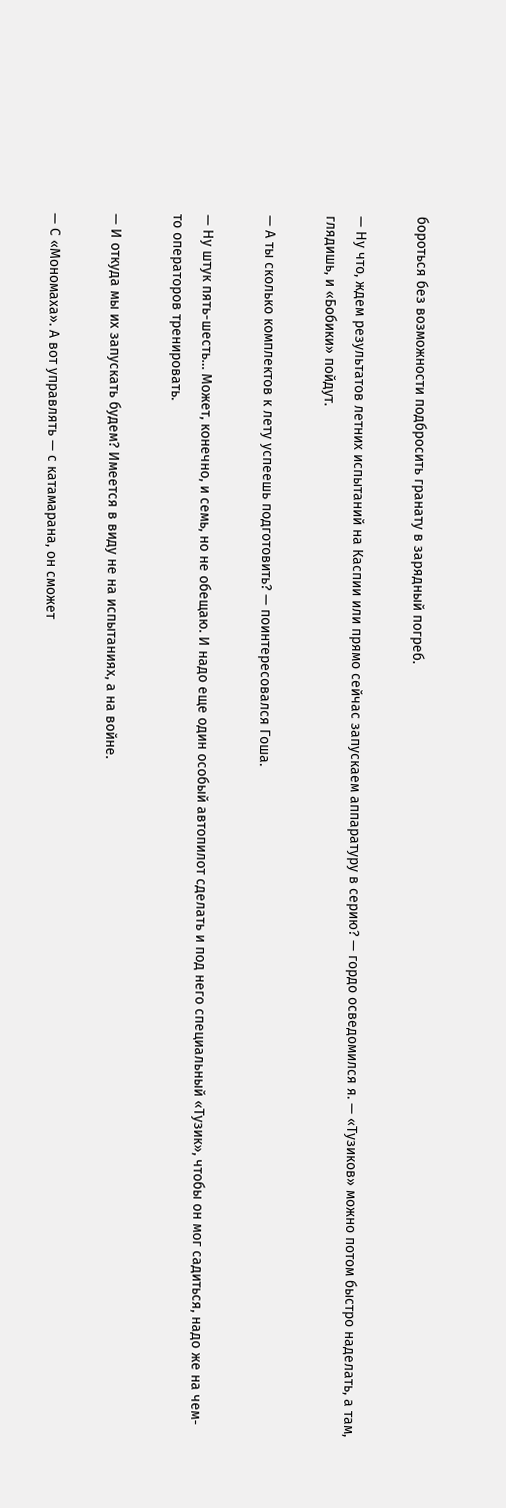бороться без возможности подбросить гранату в зарядный погреб.

— Ну что, ждем результатов летних испытаний на Каспии или прямо сейчас запускаем аппаратуру в серию? — гордо осведомился я. — «Тузиков» можно потом быстро наделать, а там, глядишь, и «Бобики» пойдут.

— А ты сколько комплектов к лету успеешь подготовить? — поинтересовался Гоша.

— Ну штук пять-шесть… Может, конечно, и семь, но не обещаю. И надо еще один особый автопилот сделать и под него специальный «Тузик», чтобы он мог садиться, надо же на чем-то операторов тренировать.

— И откуда мы их запускать будем? Имеется в виду не на испытаниях, а на войне.

— С «Мономаха». А вот управлять — с катамарана, он сможет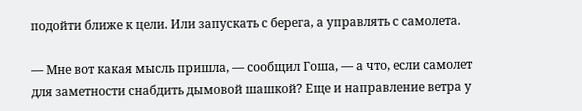подойти ближе к цели. Или запускать с берега, а управлять с самолета.

— Мне вот какая мысль пришла, — сообщил Гоша, — а что, если самолет для заметности снабдить дымовой шашкой? Еще и направление ветра у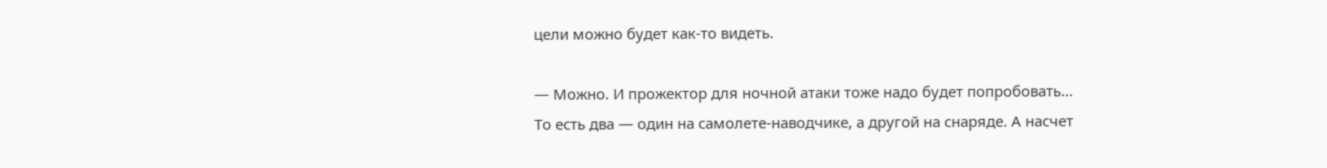цели можно будет как-то видеть.

— Можно. И прожектор для ночной атаки тоже надо будет попробовать… То есть два — один на самолете-наводчике, а другой на снаряде. А насчет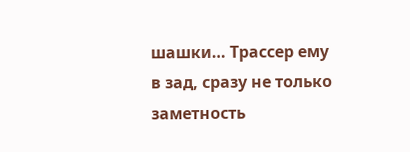шашки… Трассер ему в зад, сразу не только заметность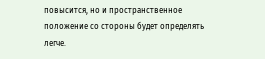повысится, но и пространственное положение со стороны будет определять легче.